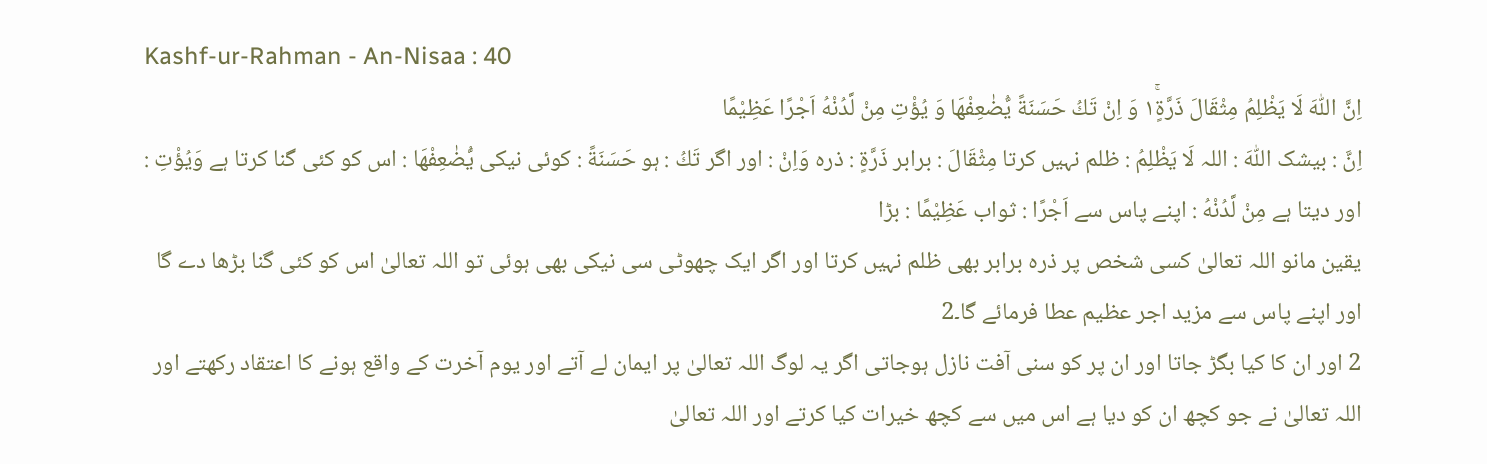Kashf-ur-Rahman - An-Nisaa : 40
اِنَّ اللّٰهَ لَا یَظْلِمُ مِثْقَالَ ذَرَّةٍ١ۚ وَ اِنْ تَكُ حَسَنَةً یُّضٰعِفْهَا وَ یُؤْتِ مِنْ لَّدُنْهُ اَجْرًا عَظِیْمًا
اِنَّ : بیشک اللّٰهَ : اللہ لَا يَظْلِمُ : ظلم نہیں کرتا مِثْقَالَ : برابر ذَرَّةٍ : ذرہ وَاِنْ : اور اگر تَكُ : ہو حَسَنَةً : کوئی نیکی يُّضٰعِفْھَا : اس کو کئی گنا کرتا ہے وَيُؤْتِ : اور دیتا ہے مِنْ لَّدُنْهُ : اپنے پاس سے اَجْرًا : ثواب عَظِيْمًا : بڑا
یقین مانو اللہ تعالیٰ کسی شخص پر ذرہ برابر بھی ظلم نہیں کرتا اور اگر ایک چھوٹی سی نیکی بھی ہوئی تو اللہ تعالیٰ اس کو کئی گنا بڑھا دے گا اور اپنے پاس سے مزید اجر عظیم عطا فرمائے گا۔2
2 اور ان کا کیا بگڑ جاتا اور ان پر کو سنی آفت نازل ہوجاتی اگر یہ لوگ اللہ تعالیٰ پر ایمان لے آتے اور یوم آخرت کے واقع ہونے کا اعتقاد رکھتے اور اللہ تعالیٰ نے جو کچھ ان کو دیا ہے اس میں سے کچھ خیرات کیا کرتے اور اللہ تعالیٰ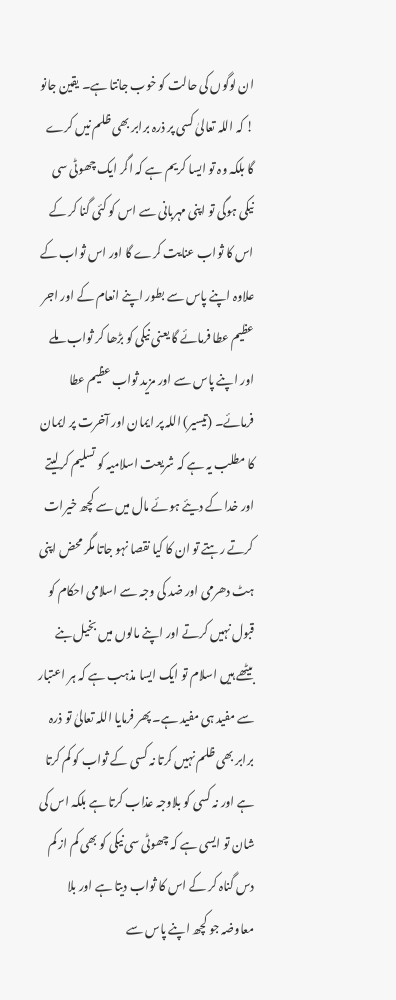ان لوگوں کی حالت کو خوب جانتا ہے۔ یقین جانو ! کہ اللہ تعالیٰ کسی پر ذرہ برابر بھی ظلم نیں کرے گا بلکہ وہ تو ایسا کریم ہے کہ اگر ایک چھوٹی سی نیکی ہوگی تو اپنی مہربانی سے اس کو کئی گنا کر کے اس کا ثواب عنایت کرے گا اور اس ثواب کے علاوہ اپنے پاس سے بطور اپنے انعام کے اور اجر عظیم عطا فرمائے گا یعنی نیکی کو بڑھا کر ثواب ملے اور اپنے پاس سے اور مزید ثواب عظیم عطا فرمائے۔ (تیسیر) اللہ پر ایمان اور آخرت پر ایمان کا مطلب یہ ہے کہ شریعت اسلامیہ کو تسلیم کرلیتے اور خدا کے دیئے ہوئے مال میں سے کچھ خیرات کرتے رہتے تو ان کا کیا نقصا نہو جاتا مگر محض اپنی ہٹ دھرمی اور ضد کی وجہ سے اسلامی احکام کو قبول نہیں کرتے اور اپنے مالوں میں بخیل بنے بیٹھے ہیں اسلام تو ایک ایسا مذہب ہے کہ ہر اعتبار سے مفید ہی مفید ہے۔ پھر فرمایا اللہ تعالیٰ تو ذرہ برابر بھی ظلم نہیں کرتا نہ کسی کے ثواب کو کم کرتا ہے اور نہ کسی کو بلاوجہ عذاب کرتا ہے بلکہ اس کی شان تو ایسی ہے کہ چھوٹی سی نیکی کو بھی کم از کم دس گناہ کر کے اس کا ثواب دیتا ہے اور بلا معاوضہ جو کچھ اپنے پاس سے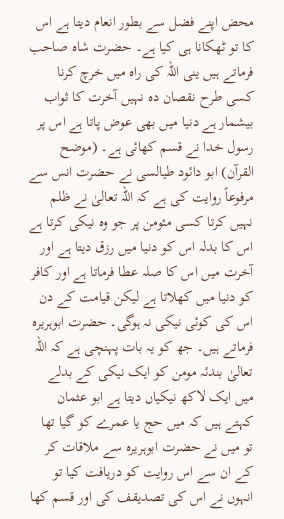محض اپنے فضل سے بطور انعام دیتا ہے اس کا تو ٹھکانا ہی کیا ہے۔ حضرت شاہ صاحب فرماتے ہیں ینی اللہ کی راہ میں خرچ کرنا کسی طرح نقصان دہ نہیں آخرت کا ثواب بیشمار ہے دنیا میں بھی عوض پاتا ہے اس پر رسول خدا نے قسم کھائی ہے۔ (موضح القرآن) ابو دائود طیالسی نے حضرت انس سے مرفوعاً روایت کی ہے کہ اللہ تعالیٰ نے ظلم نہیں کرتا کسی مئومن پر جو وہ نیکی کرتا ہے اس کا بدلہ اس کو دنیا میں رزق دیتا ہے اور آخرت میں اس کا صلہ عطا فرماتا ہے اور کافر کو دنیا میں کھلاتا ہے لیکن قیامت کے دن اس کی کوئی نیکی نہ ہوگی۔ حضرت ابوہریرہ فرماتے ہیں۔ جھ کو یہ بات پہنچی ہے کہ اللہ تعالیٰ بندئہ مومن کو ایک نیکی کے بدلے میں ایک لاکھ نیکیاں دیتا ہے ابو عثمان کہتے ہیں کہ میں حج یا عمرے کو گیا تھا تو میں نے حضرت ابوہریرہ سے ملاقات کر کے ان سے اس روایت کو دریافت کیا تو انہوں نے اس کی تصدیقف کی اور قسم کھا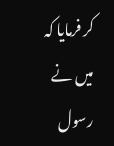کر فرمایا کہ میں نے رسول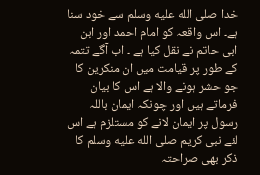خدا صلى الله عليه وسلم سے خود سنا ہے۔ اس واقعہ کو امام احمد اور ابن ابی حاتم نے نقل کیا ہے ۔ اب آگے تتمہ کے طور پر قیامت میں ان منکرین کا جو حشر ہونے والا ہے اس کا بیان فرماتے ہیں اور چونکہ ایمان باللہ رسول پر ایمان لانے کو مستلزم ہے اس لئے نبی کریم صلى الله عليه وسلم کا ذکر بھی صراحتہ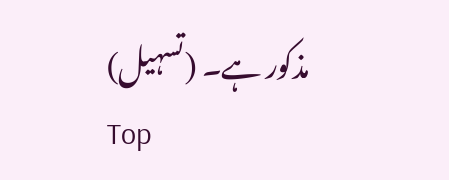مذکور ہے۔ (تسہیل)
Top